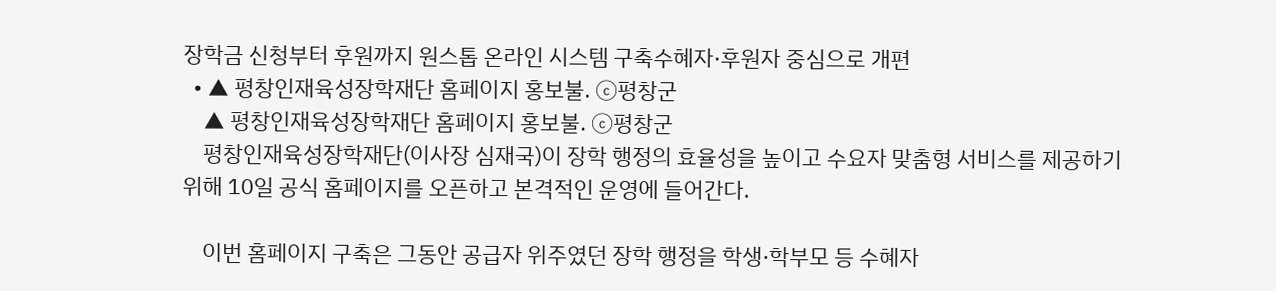장학금 신청부터 후원까지 원스톱 온라인 시스템 구축수혜자·후원자 중심으로 개편
  • ▲ 평창인재육성장학재단 홈페이지 홍보불. ⓒ평창군
    ▲ 평창인재육성장학재단 홈페이지 홍보불. ⓒ평창군
    평창인재육성장학재단(이사장 심재국)이 장학 행정의 효율성을 높이고 수요자 맞춤형 서비스를 제공하기 위해 10일 공식 홈페이지를 오픈하고 본격적인 운영에 들어간다.

    이번 홈페이지 구축은 그동안 공급자 위주였던 장학 행정을 학생·학부모 등 수혜자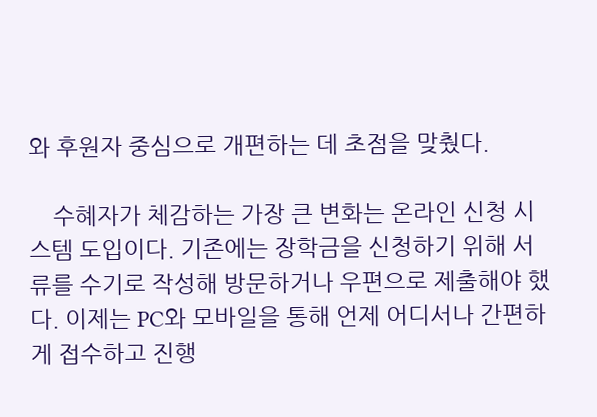와 후원자 중심으로 개편하는 데 초점을 맞췄다.

    수혜자가 체감하는 가장 큰 변화는 온라인 신청 시스템 도입이다. 기존에는 장학금을 신청하기 위해 서류를 수기로 작성해 방문하거나 우편으로 제출해야 했다. 이제는 PC와 모바일을 통해 언제 어디서나 간편하게 접수하고 진행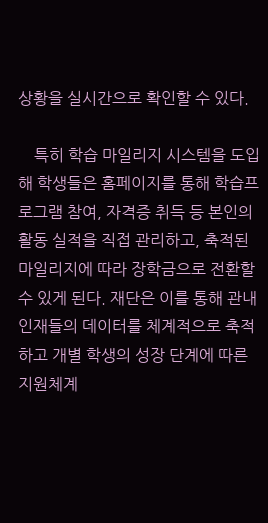상황을 실시간으로 확인할 수 있다.

    특히 학습 마일리지 시스템을 도입해 학생들은 홈페이지를 통해 학습프로그램 참여, 자격증 취득 등 본인의 활동 실적을 직접 관리하고, 축적된 마일리지에 따라 장학금으로 전환할 수 있게 된다. 재단은 이를 통해 관내 인재들의 데이터를 체계적으로 축적하고 개별 학생의 성장 단계에 따른 지원체계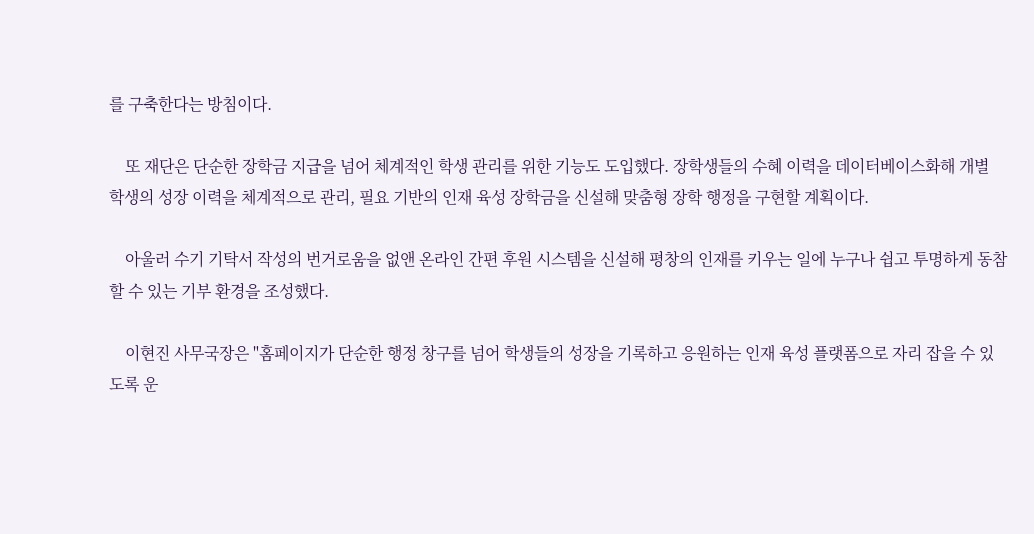를 구축한다는 방침이다.

    또 재단은 단순한 장학금 지급을 넘어 체계적인 학생 관리를 위한 기능도 도입했다. 장학생들의 수혜 이력을 데이터베이스화해 개별 학생의 성장 이력을 체계적으로 관리, 필요 기반의 인재 육성 장학금을 신설해 맞춤형 장학 행정을 구현할 계획이다.

    아울러 수기 기탁서 작성의 번거로움을 없앤 온라인 간편 후원 시스템을 신설해 평창의 인재를 키우는 일에 누구나 쉽고 투명하게 동참할 수 있는 기부 환경을 조성했다.

    이현진 사무국장은 "홈페이지가 단순한 행정 창구를 넘어 학생들의 성장을 기록하고 응원하는 인재 육성 플랫폼으로 자리 잡을 수 있도록 운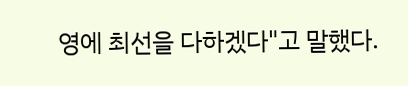영에 최선을 다하겠다"고 말했다.